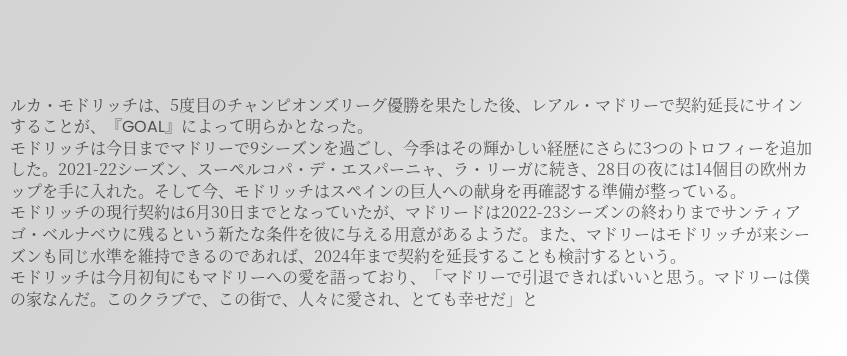ルカ・モドリッチは、5度目のチャンピオンズリーグ優勝を果たした後、レアル・マドリーで契約延長にサインすることが、『GOAL』によって明らかとなった。
モドリッチは今日までマドリーで9シーズンを過ごし、今季はその輝かしい経歴にさらに3つのトロフィーを追加した。2021-22シーズン、スーペルコパ・デ・エスパーニャ、ラ・リーガに続き、28日の夜には14個目の欧州カップを手に入れた。そして今、モドリッチはスペインの巨人への献身を再確認する準備が整っている。
モドリッチの現行契約は6月30日までとなっていたが、マドリードは2022-23シーズンの終わりまでサンティアゴ・ベルナベウに残るという新たな条件を彼に与える用意があるようだ。また、マドリーはモドリッチが来シーズンも同じ水準を維持できるのであれば、2024年まで契約を延長することも検討するという。
モドリッチは今月初旬にもマドリーへの愛を語っており、「マドリーで引退できればいいと思う。マドリーは僕の家なんだ。このクラブで、この街で、人々に愛され、とても幸せだ」と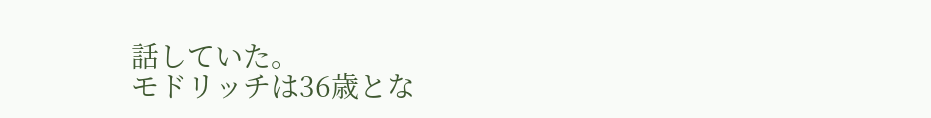話していた。
モドリッチは36歳とな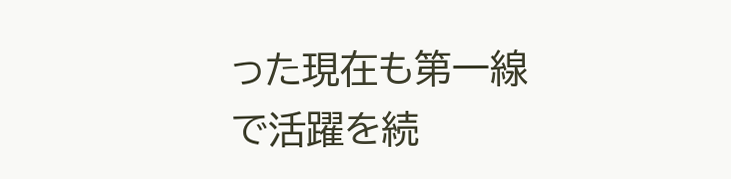った現在も第一線で活躍を続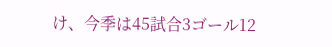け、今季は45試合3ゴール12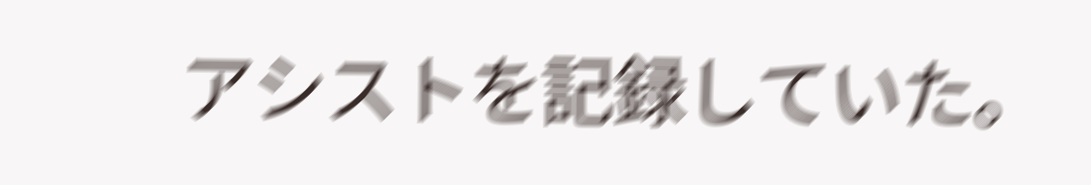アシストを記録していた。